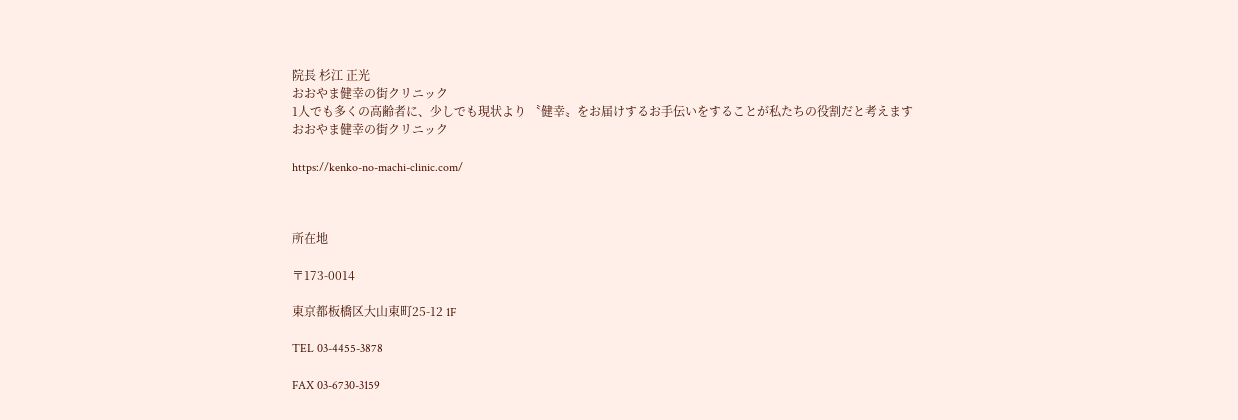院長 杉江 正光
おおやま健幸の街クリニック
1人でも多くの高齢者に、少しでも現状より 〝健幸〟をお届けするお手伝いをすることが私たちの役割だと考えます
おおやま健幸の街クリニック

https://kenko-no-machi-clinic.com/



所在地

〒173-0014

東京都板橋区大山東町25-12 1F

TEL 03-4455-3878

FAX 03-6730-3159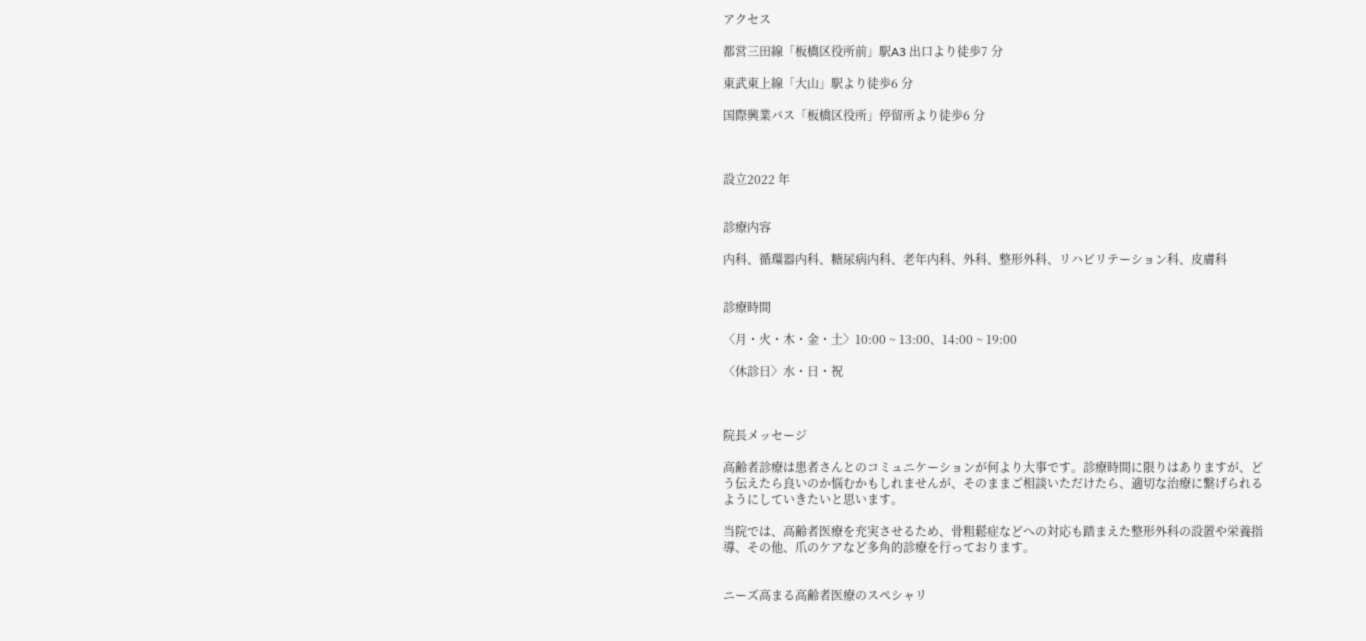アクセス

都営三田線「板橋区役所前」駅A3 出口より徒歩7 分

東武東上線「大山」駅より徒歩6 分

国際興業バス「板橋区役所」停留所より徒歩6 分



設立2022 年


診療内容

内科、循環器内科、糖尿病内科、老年内科、外科、整形外科、リハビリテーション科、皮膚科


診療時間

〈月・火・木・金・土〉10:00 ~ 13:00、14:00 ~ 19:00

〈休診日〉水・日・祝



院長メッセージ

高齢者診療は患者さんとのコミュニケーションが何より大事です。診療時間に限りはありますが、どう伝えたら良いのか悩むかもしれませんが、そのままご相談いただけたら、適切な治療に繋げられるようにしていきたいと思います。

当院では、高齢者医療を充実させるため、骨粗鬆症などへの対応も踏まえた整形外科の設置や栄養指導、その他、爪のケアなど多角的診療を行っております。


ニーズ高まる高齢者医療のスペシャリ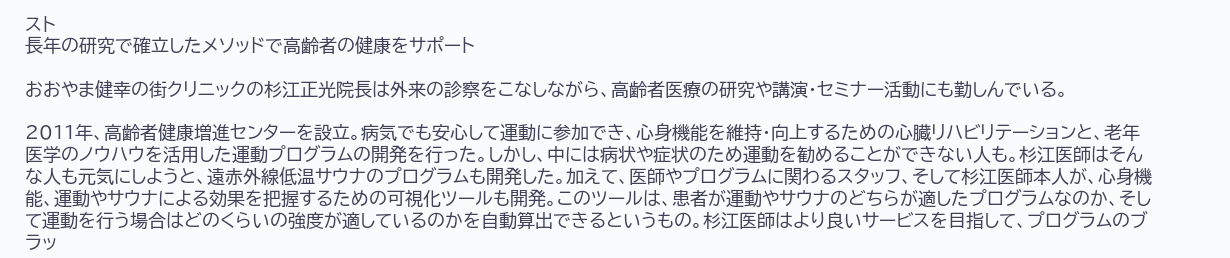スト
長年の研究で確立したメソッドで高齢者の健康をサポート

おおやま健幸の街クリニックの杉江正光院長は外来の診察をこなしながら、高齢者医療の研究や講演・セミナー活動にも勤しんでいる。

2011年、高齢者健康増進センターを設立。病気でも安心して運動に参加でき、心身機能を維持・向上するための心臓リハビリテーションと、老年医学のノウハウを活用した運動プログラムの開発を行った。しかし、中には病状や症状のため運動を勧めることができない人も。杉江医師はそんな人も元気にしようと、遠赤外線低温サウナのプログラムも開発した。加えて、医師やプログラムに関わるスタッフ、そして杉江医師本人が、心身機能、運動やサウナによる効果を把握するための可視化ツールも開発。このツールは、患者が運動やサウナのどちらが適したプログラムなのか、そして運動を行う場合はどのくらいの強度が適しているのかを自動算出できるというもの。杉江医師はより良いサービスを目指して、プログラムのブラッ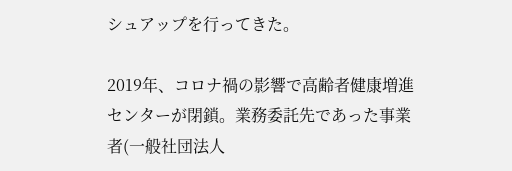シュアップを行ってきた。

2019年、コロナ禍の影響で高齢者健康増進センターが閉鎖。業務委託先であった事業者(一般社団法人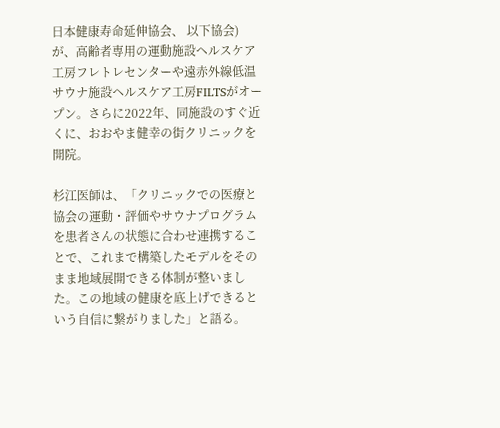日本健康寿命延伸協会、 以下協会)が、高齢者専用の運動施設ヘルスケア工房フレトレセンターや遠赤外線低温サウナ施設ヘルスケア工房FILTSがオープン。さらに2022年、同施設のすぐ近くに、おおやま健幸の街クリニックを開院。

杉江医師は、「クリニックでの医療と協会の運動・評価やサウナプログラムを患者さんの状態に合わせ連携することで、これまで構築したモデルをそのまま地域展開できる体制が整いました。この地域の健康を底上げできるという自信に繋がりました」と語る。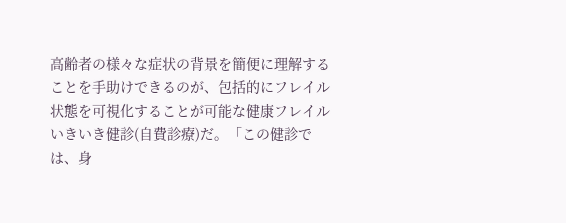高齢者の様々な症状の背景を簡便に理解することを手助けできるのが、包括的にフレイル状態を可視化することが可能な健康フレイルいきいき健診(自費診療)だ。「この健診では、身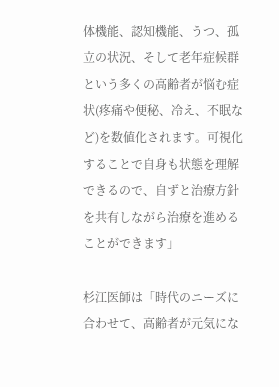体機能、認知機能、うつ、孤立の状況、そして老年症候群という多くの高齢者が悩む症状(疼痛や便秘、冷え、不眠など)を数値化されます。可視化することで自身も状態を理解できるので、自ずと治療方針を共有しながら治療を進めることができます」

杉江医師は「時代のニーズに合わせて、高齢者が元気にな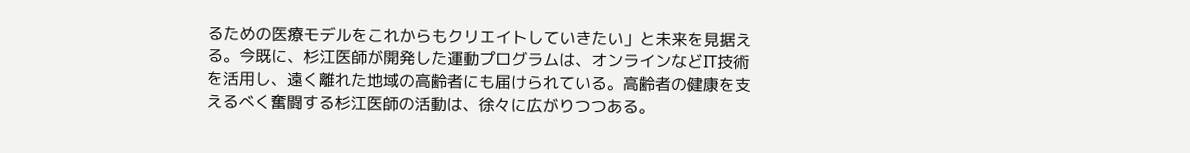るための医療モデルをこれからもクリエイトしていきたい」と未来を見据える。今既に、杉江医師が開発した運動プログラムは、オンラインなどIT技術を活用し、遠く離れた地域の高齢者にも届けられている。高齢者の健康を支えるべく奮闘する杉江医師の活動は、徐々に広がりつつある。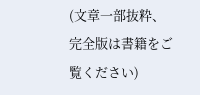(文章一部抜粋、完全版は書籍をご覧ください)